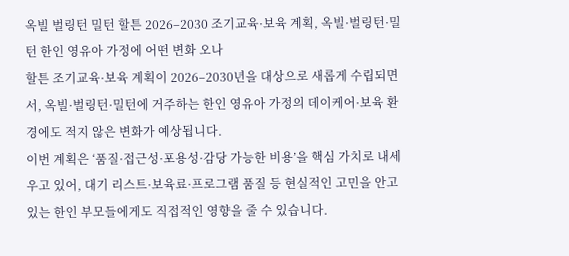옥빌 벌링턴 밀턴 할튼 2026–2030 조기교육·보육 계획, 옥빌·벌링턴·밀턴 한인 영유아 가정에 어떤 변화 오나
할튼 조기교육·보육 계획이 2026–2030년을 대상으로 새롭게 수립되면서, 옥빌·벌링턴·밀턴에 거주하는 한인 영유아 가정의 데이케어·보육 환경에도 적지 않은 변화가 예상됩니다.
이번 계획은 ‘품질·접근성·포용성·감당 가능한 비용’을 핵심 가치로 내세우고 있어, 대기 리스트·보육료·프로그램 품질 등 현실적인 고민을 안고 있는 한인 부모들에게도 직접적인 영향을 줄 수 있습니다.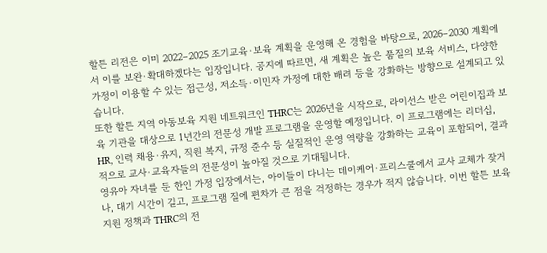할튼 리전은 이미 2022–2025 조기교육·보육 계획을 운영해 온 경험을 바탕으로, 2026–2030 계획에서 이를 보완·확대하겠다는 입장입니다. 공지에 따르면, 새 계획은 높은 품질의 보육 서비스, 다양한 가정이 이용할 수 있는 접근성, 저소득·이민자 가정에 대한 배려 등을 강화하는 방향으로 설계되고 있습니다.
또한 할튼 지역 아동보육 지원 네트워크인 THRC는 2026년을 시작으로, 라이선스 받은 어린이집과 보육 기관을 대상으로 1년간의 전문성 개발 프로그램을 운영할 예정입니다. 이 프로그램에는 리더십, HR, 인력 채용·유지, 직원 복지, 규정 준수 등 실질적인 운영 역량을 강화하는 교육이 포함되어, 결과적으로 교사·교육자들의 전문성이 높아질 것으로 기대됩니다.
영유아 자녀를 둔 한인 가정 입장에서는, 아이들이 다니는 데이케어·프리스쿨에서 교사 교체가 잦거나, 대기 시간이 길고, 프로그램 질에 편차가 큰 점을 걱정하는 경우가 적지 않습니다. 이번 할튼 보육지원 정책과 THRC의 전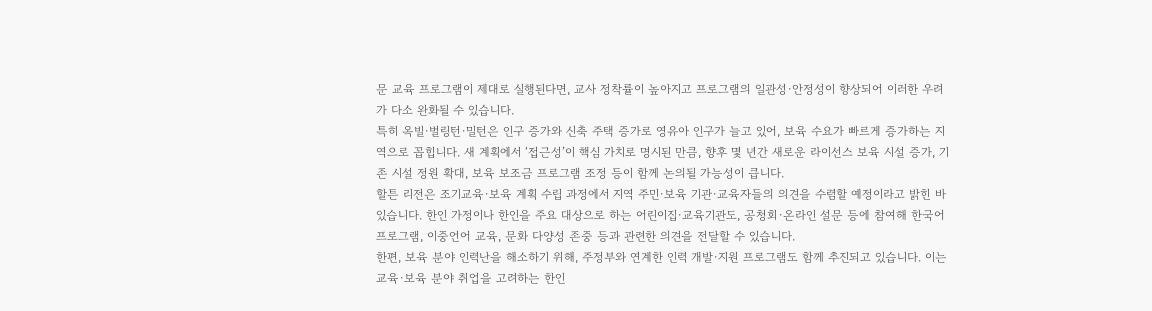문 교육 프로그램이 제대로 실행된다면, 교사 정착률이 높아지고 프로그램의 일관성·안정성이 향상되어 이러한 우려가 다소 완화될 수 있습니다.
특히 옥빌·벌링턴·밀턴은 인구 증가와 신축 주택 증가로 영유아 인구가 늘고 있어, 보육 수요가 빠르게 증가하는 지역으로 꼽힙니다. 새 계획에서 ‘접근성’이 핵심 가치로 명시된 만큼, 향후 몇 년간 새로운 라이선스 보육 시설 증가, 기존 시설 정원 확대, 보육 보조금 프로그램 조정 등이 함께 논의될 가능성이 큽니다.
할튼 리전은 조기교육·보육 계획 수립 과정에서 지역 주민·보육 기관·교육자들의 의견을 수렴할 예정이라고 밝힌 바 있습니다. 한인 가정이나 한인을 주요 대상으로 하는 어린이집·교육기관도, 공청회·온라인 설문 등에 참여해 한국어 프로그램, 이중언어 교육, 문화 다양성 존중 등과 관련한 의견을 전달할 수 있습니다.
한편, 보육 분야 인력난을 해소하기 위해, 주정부와 연계한 인력 개발·지원 프로그램도 함께 추진되고 있습니다. 이는 교육·보육 분야 취업을 고려하는 한인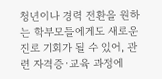청년이나 경력 전환을 원하는 학부모들에게도 새로운 진로 기회가 될 수 있어, 관련 자격증·교육 과정에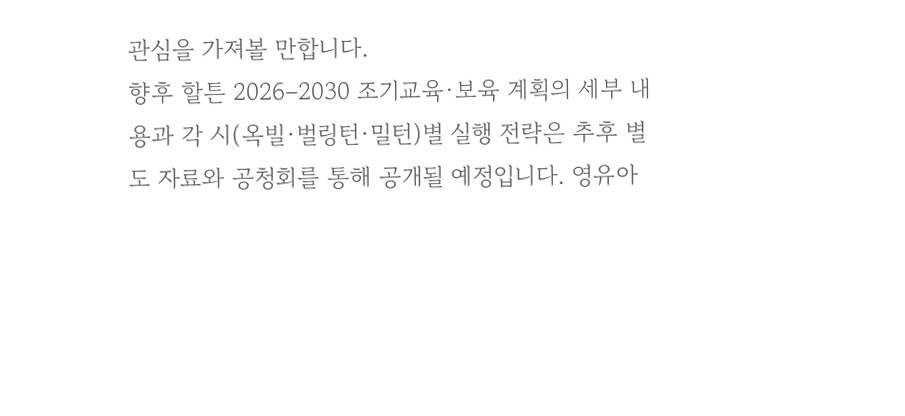관심을 가져볼 만합니다.
향후 할튼 2026–2030 조기교육·보육 계획의 세부 내용과 각 시(옥빌·벌링턴·밀턴)별 실행 전략은 추후 별도 자료와 공청회를 통해 공개될 예정입니다. 영유아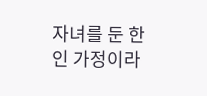자녀를 둔 한인 가정이라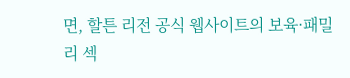면, 할튼 리전 공식 웹사이트의 보육·패밀리 섹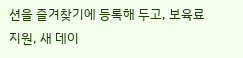션을 즐겨찾기에 등록해 두고, 보육료 지원, 새 데이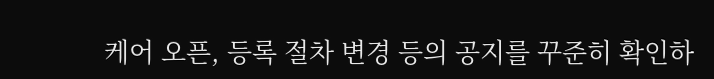케어 오픈, 등록 절차 변경 등의 공지를 꾸준히 확인하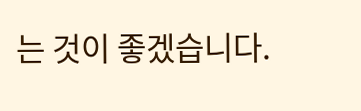는 것이 좋겠습니다.